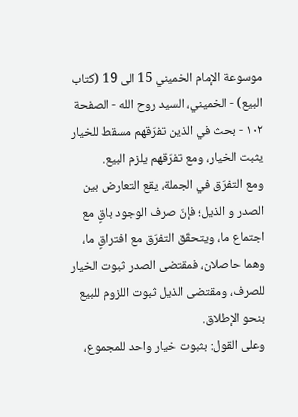موسوعة الإمام الخميني 15 الى 19 (كتاب البيع) - الخميني، السيد روح الله - الصفحة ١٠٢ - بحث في الذين تفرّقهم مسقط للخيار
يثبت الخيار، ومع تفرّقهم يلزم البيع.
ومع التفرّق في الجملة، يقع التعارض بين الصدر و الذيل؛ فإنّ صرف الوجود باقٍ مع اجتماع ما، ويتحقّق التفرّق مع افتراقٍ ما، وهما حاصلان، فمقتضى الصدر ثبوت الخيار للصرف، ومقتضى الذيل ثبوت اللزوم للبيع بنحو الإطلاق.
وعلى القول: بثبوت خيار واحد للمجموع،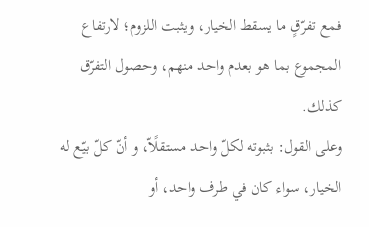فمع تفرّقٍ ما يسقط الخيار، ويثبت اللزوم؛ لارتفاع المجموع بما هو بعدم واحد منهم، وحصول التفرّق كذلك.
وعلى القول: بثبوته لكلّ واحد مستقلًاّ، و أنّ كلّ بيّع له الخيار، سواء كان في طرف واحد، أو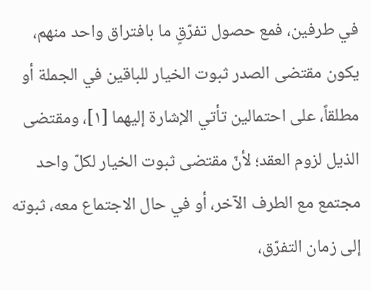في طرفين، فمع حصول تفرّقٍ ما بافتراق واحد منهم، يكون مقتضى الصدر ثبوت الخيار للباقين في الجملة أو مطلقاً، على احتمالين تأتي الإشارة إليهما [١]، ومقتضى الذيل لزوم العقد؛ لأنّ مقتضى ثبوت الخيار لكلّ واحد مجتمع مع الطرف الآخر، أو في حال الاجتماع معه، ثبوته إلى زمان التفرّق،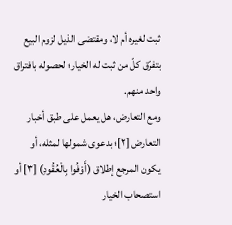ثبت لغيره أم لا، ومقتضى الذيل لزوم البيع بتفرّق كلّ من ثبت له الخيار؛ لحصوله بافتراق واحد منهم.
ومع التعارض، هل يعمل على طبق أخبار التعارض [٢]؛ بدعوى شمولها لمثله، أو يكون المرجع إطلاق (أَوْفُوا بِالْعُقُودِ) [٣] أو استصحاب الخيار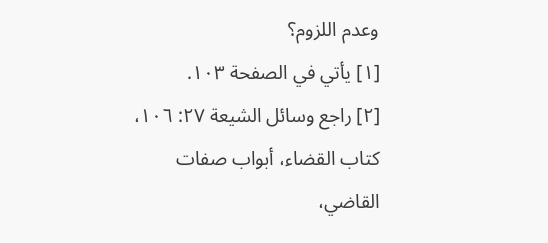وعدم اللزوم؟
[١] يأتي في الصفحة ١٠٣.
[٢] راجع وسائل الشيعة ٢٧: ١٠٦، كتاب القضاء، أبواب صفات القاضي،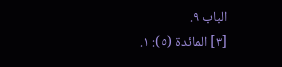الباب ٩.
[٣] المائدة (٥): ١.